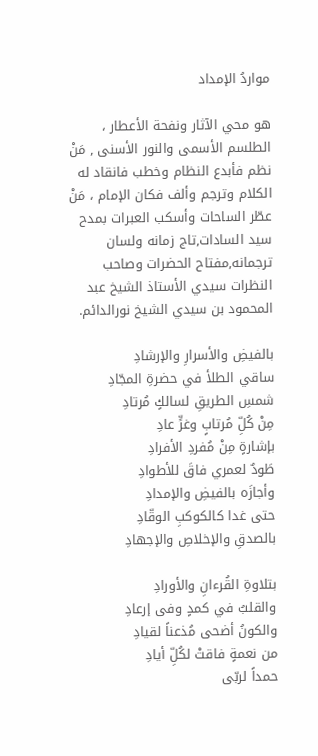مواردُ الإمداد

هو محي الآثار ونفحة الأعطار ، الطلسم الأسمى والنور الأسنى , مَنْ نظم فأبدع النظام وخطب فانقاد له الكلام وترجم وألف فكان الإمام ، مَنْ عطّر الساحات وأسكب العبرات بمدح سيد السادات,تاج زمانه ولسان ترجمانه,مفتاح الحضرات وصاحب النظرات سيدي الأستاذ الشيخ عبد المحمود بن سيدي الشيخ نورالدائم.

بالفيضِ والأسرارِ والإرشادِ
ساقي الطلأ في حضرةِ المجّادِ
شمسِ الطريقِ لسالكٍ مُرتادِ
مِنْ كُلِّ مُرتابٍ وغرٍّ عادِ
بإشارةٍ مِنْ مُفردِ الأفرادِ
طَودٌ لعمري فاقَ للأطوادِ
وأجازَه بالفيضِ والإمدادِ
حتى غدا كالكوكبِ الوقّادِ
بالصدقِ والإخلاصِ والإجهادِ

بتلاوةِ القُرءانِ والأورادِ
والقلبُ في كمدٍ وفى إرعادِ
والكونُ أضحى مُذعناً لقيادِ
من نعمةٍ فاقتْ لكُلِّ أيادِ
حمداً لربّى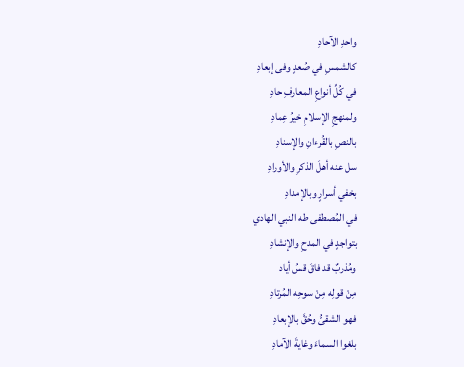واحدِ الآحادِ
كالشمسِ في صُعدٍ وفى إبعادِ
في كُلِّ أنواعِ المعارفِ حادِ
ولمنهجِ الإسلامِ خيرُ عِمادِ
بالنصِ بالقُرءانِ والإسنادِ
سل عنه أهلَ الذكرِ والأورادِ
بخفي أسرارٍ وبالإمدادِ
في المُصطفى طه النبي الهادي
بتواجدٍ في المدحِ والإنشادِ
ومُذربٌ قد فاقَ قسُ أياد
مِنْ قولِه مِنْ سوحِه المُرتادِ
فهو الشقىُّ وحُقَّ بالإبعادِ
بلغوا السماءَ وغايةَ الآمادِ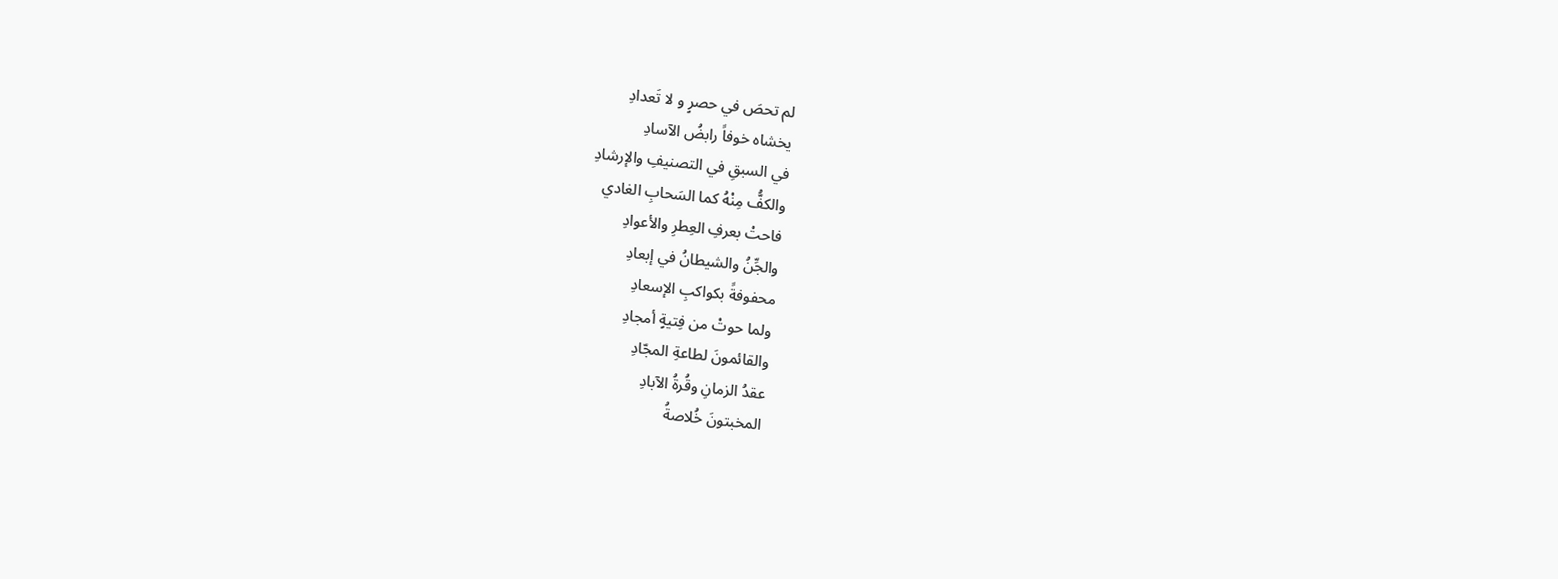لم تحصَ في حصرٍ و لا تَعدادِ
يخشاه خوفاً رابضُ الآسادِ
في السبقِ في التصنيفِ والإرشادِ
والكفُّ مِنْهُ كما السَحابِ الغادي
فاحتْ بعرفِ العِطرِ والأعوادِ
والجِّنُ والشيطانُ في إبعادِ
محفوفةً بكواكبِ الإسعادِ
ولما حوتْ من فِتيةٍ أمجادِ
والقائمونَ لطاعةِ المجّادِ
عقدُ الزمانِ وقُرةُ الآبادِ
المخبتونَ خُلاصةُ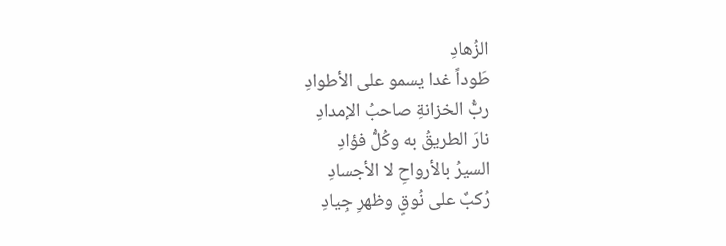الزُهادِ
طَوداً غدا يسمو على الأطوادِ
ربُّ الخزانةِ صاحبُ الإمدادِ
نارَ الطريقُ به وكُلُّ فؤادِ
السيرُ بالأرواحِ لا الأجسادِ
رُكبٌ على نُوقٍ وظهرِ جِيادِ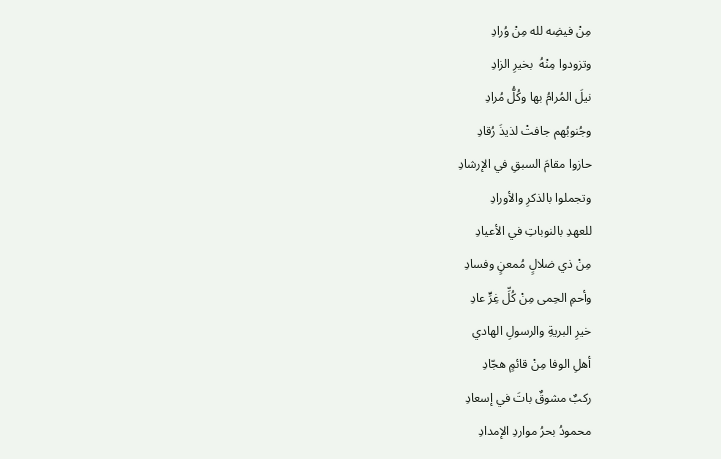مِنْ فيضِه لله مِنْ وُرادِ
وتزودوا مِنْهُ  بخيرِ الزادِ
نيلَ المُرامُ بها وكُلُّ مُرادِ
وجُنوبُهم جافتْ لذيذَ رُقادِ
حازوا مقامَ السبقِ في الإرشادِ
وتجملوا بالذكرِ والأورادِ
للعهدِ بالنوباتِ في الأعيادِ
مِنْ ذي ضلالٍ مُمعنٍ وفسادِ
وأحمِ الحِمى مِنْ كُلِّ غِرٍّ عادِ
خيرِ البريةِ والرسولِ الهادي
أهلِ الوفا مِنْ قائمٍ هجّادِ
ركبٌ مشوقٌ باتَ في إسعادِ
محمودُ بحرُ مواردِ الإمدادِ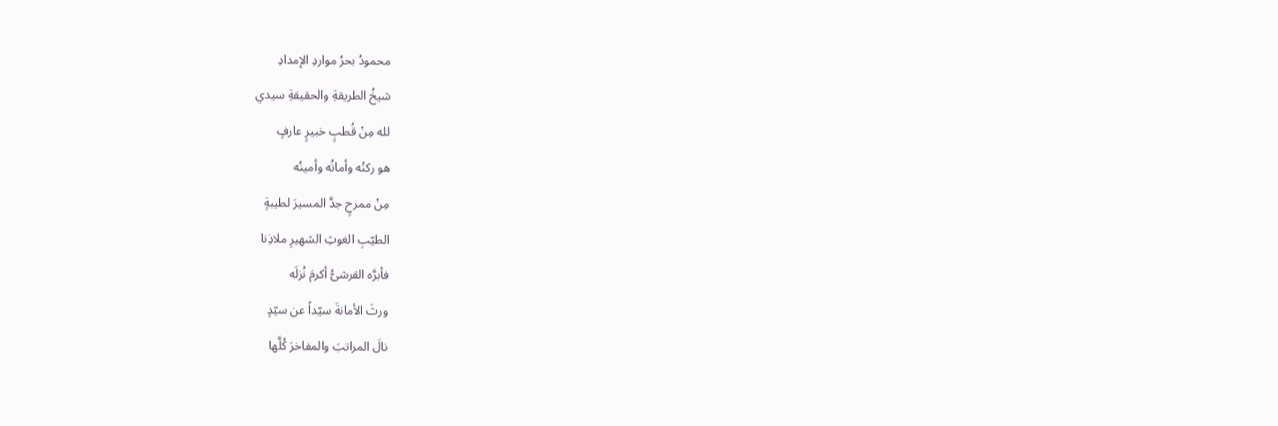محمودُ بحرُ مواردِ الإمدادِ
شيخُ الطريقةِ والحقيقةِ سيدي
لله مِنْ قُطبٍ خبيرٍ عارفٍ
هو ركنُه وأمانُه وأمينُه
مِنْ ممرحٍ جدَّ المسيرَ لطيبةٍ
الطيّبِ الغوثِ الشهيرِ ملاذِنا
فأبرَّه القرشىُّ أكرمَ نُزلَه
ورثَ الأمانةَ سيّداً عن سيّدٍ
نالَ المراتبَ والمفاخرَ كُلَّها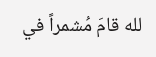لله قامَ مُشمراً في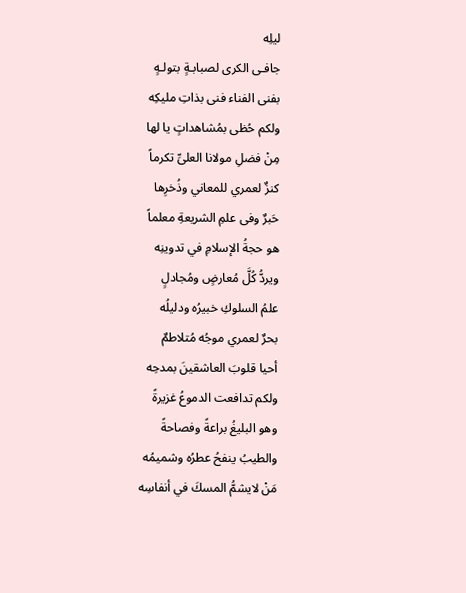ليلِه
جافـى الكرى لصبابـةٍ بتولـهٍ
بفنى الفناء فنى بذاتِ مليكِه
ولكم حُظى بمُشاهداتٍ يا لها
مِنْ فضلِ مولانا العلىِّ تكرماً
كنزٌ لعمري للمعاني وذُخرِها
حَبرٌ وفى علمِ الشريعةِ معلماً
هو حجةُ الإسلامِ في تدوينِه
ويردُّ كُلَّ مُعارضٍ ومُجادلٍ
علمُ السلوكِ خبيرُه ودليلُه
بحرٌ لعمري موجُه مُتلاطمٌ
أحيا قلوبَ العاشقينَ بمدحِه
ولكم تدافعت الدموعُ غزيرةً
وهو البليغُ براعةً وفصاحةً
والطيبُ ينفحُ عطرُه وشميمُه
مَنْ لايشمُّ المسكَ في أنفاسِه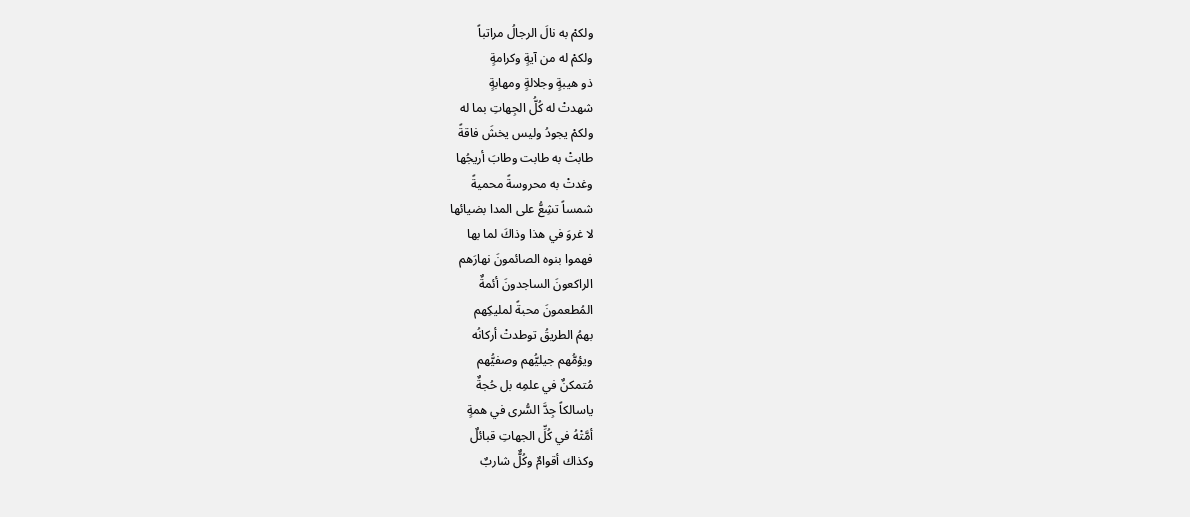ولكمْ به نالَ الرجالُ مراتباً
ولكمْ له من آيةٍ وكرامةٍ
ذو هيبةٍ وجلالةٍ ومهابةٍ
شهدتْ له كُلُّ الجِهاتِ بما له
ولكمْ يجودُ وليس يخشَ فاقةً
طابتْ به طابت وطابَ أريجُها
وغدتْ به محروسةً محميةً
شمساً تشِعُّ على المدا بضيائها
لا غروَ في هذا وذاكَ لما بها
فهموا بنوه الصائمونَ نهارَهم
الراكعونَ الساجدونَ أئمةٌ
المُطعمونَ محبةً لمليكِهم
بهمُ الطريقُ توطدتْ أركانُه
ويؤمُّهم جيليُّهم وصفيُّهم
مُتمكنٌ في علمِه بل حُجةٌ
ياسالكاً جِدَّ السُّرى في همةٍ
أمَّتْهُ في كُلِّ الجهاتِ قبائلٌ
وكذاك أقوامٌ وكُلٌّ شاربٌ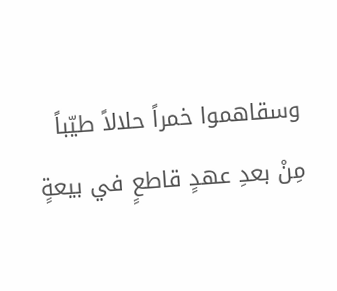وسقاهموا خمراً حلالاً طيّباً
مِنْ بعدِ عهدٍ قاطعٍ في بيعةٍ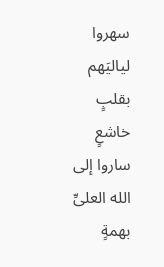سهروا لياليَهم بقلبٍ خاشعٍ
ساروا إلى الله العلىِّ بهمةٍ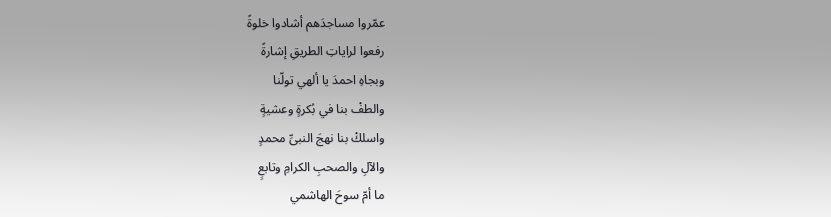عمّروا مساجدَهم أشادوا خلوةً
رفعوا لراياتِ الطريقِ إشارةً
وبجاهِ احمدَ يا ألهي تولّنا
والطفْ بنا في بُكرةٍ وعشيةٍ
واسلكْ بنا نهجَ النبىِّ محمدٍ
والآلِ والصحبِ الكرامِ وتابعٍ
ما أمّ سوحَ الهاشمي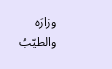وزارَه
والطيّبُ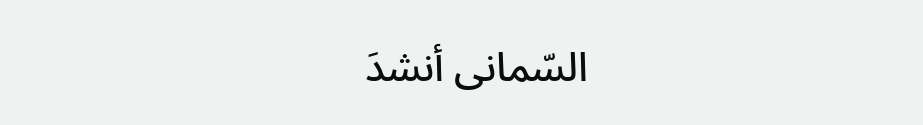السّمانى أنشدَ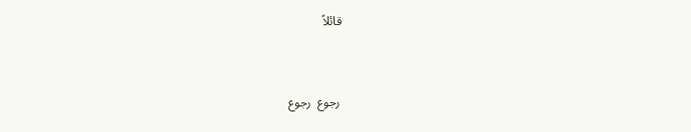قائلاً



 رجوع  رجوع